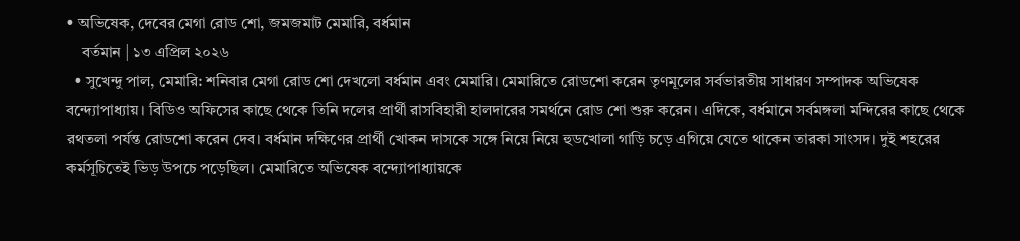• অভিষেক, দেবের মেগা রোড শো, জমজমাট মেমারি, বর্ধমান
    বর্তমান | ১৩ এপ্রিল ২০২৬
  • সুখেন্দু পাল, মেমারি: শনিবার মেগা রোড শো দেখলো বর্ধমান এবং মেমারি। মেমারিতে রোডশো করেন তৃণমূলের সর্বভারতীয় সাধারণ সম্পাদক অভিষেক বন্দ্যোপাধ্যায়। বিডিও অফিসের কাছে থেকে তিনি দলের প্রার্থী রাসবিহারী হালদারের সমর্থনে রোড শো শুরু করেন। এদিকে, বর্ধমানে সর্বমঙ্গলা মন্দিরের কাছে থেকে রথতলা পর্যন্ত রোডশো করেন দেব। বর্ধমান দক্ষিণের প্রার্থী খোকন দাসকে সঙ্গে নিয়ে নিয়ে হুডখোলা গাড়ি চড়ে এগিয়ে যেতে থাকেন তারকা সাংসদ। দুই শহরের কর্মসূচিতেই ভিড় উপচে পড়েছিল। মেমারিতে অভিষেক বন্দ্যোপাধ্যায়কে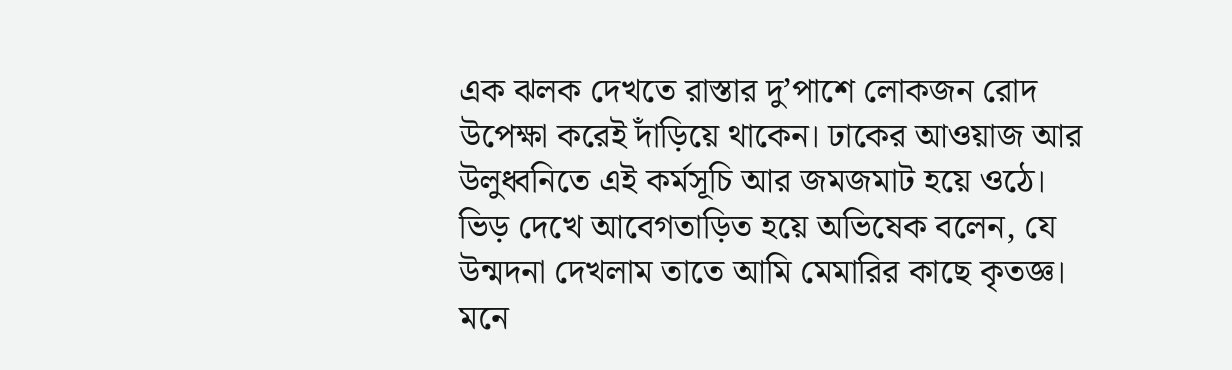এক ঝলক দেখতে রাস্তার দু’পাশে লোকজন রোদ উপেক্ষা করেই দাঁড়িয়ে থাকেন। ঢাকের আওয়াজ আর উলুধ্বনিতে এই কর্মসূচি আর জমজমাট হয়ে ওঠে। ভিড় দেখে আবেগতাড়িত হয়ে অভিষেক বলেন, যে উন্মদনা দেখলাম তাতে আমি মেমারির কাছে কৃতজ্ঞ। মনে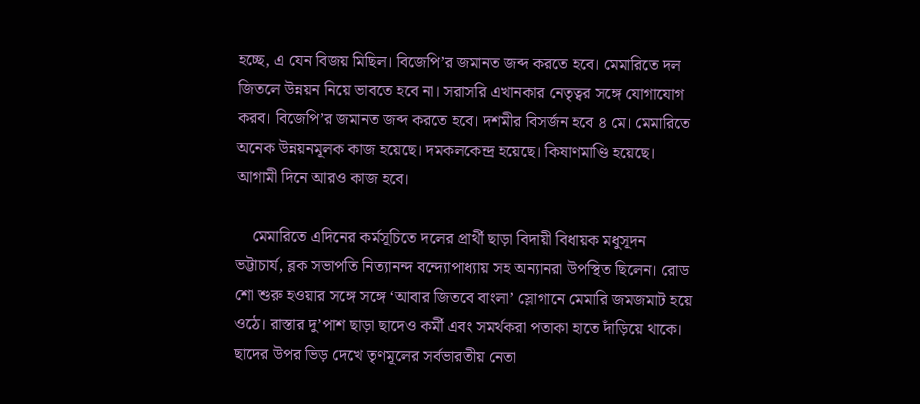হচ্ছে, এ যেন বিজয় মিছিল। বিজেপি’র জমানত জব্দ করতে হবে। মেমারিতে দল জিতলে উন্নয়ন নিয়ে ভাবতে হবে না। সরাসরি এখানকার নেতৃত্বর সঙ্গে যোগাযোগ করব। বিজেপি’র জমানত জব্দ করতে হবে। দশমীর বিসর্জন হবে ৪ মে। মেমারিতে অনেক উন্নয়নমূলক কাজ হয়েছে। দমকলকেন্দ্র হয়েছে। কিষাণমাণ্ডি হয়েছে। আগামী দিনে আরও কাজ হবে।

    মেমারিতে এদিনের কর্মসূচিতে দলের প্রার্থী ছাড়া বিদায়ী বিধায়ক মধুসূদন ভট্টাচার্য, ব্লক সভাপতি নিত্যানন্দ বন্দ্যোপাধ্যায় সহ অন্যানরা উপস্থিত ছিলেন। রোড শো শুরু হওয়ার সঙ্গে সঙ্গে ‘আবার জিতবে বাংলা’ স্লোগানে মেমারি জমজমাট হয়ে ওঠে। রাস্তার দু’পাশ ছাড়া ছাদেও কর্মী এবং সমর্থকরা পতাকা হাতে দাঁড়িয়ে থাকে। ছাদের উপর ভিড় দেখে তৃণমূলের সর্বভারতীয় নেতা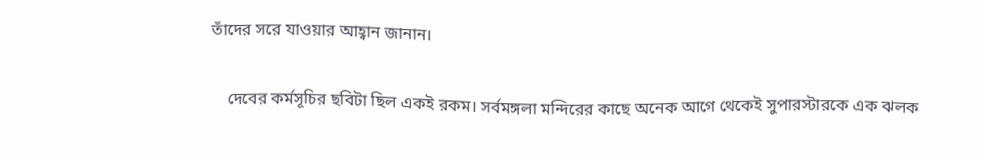তাঁদের সরে যাওয়ার আহ্বান জানান।

    দেবের কর্মসূচির ছবিটা ছিল একই রকম। সর্বমঙ্গলা মন্দিরের কাছে অনেক আগে থেকেই সুপারস্টারকে এক ঝলক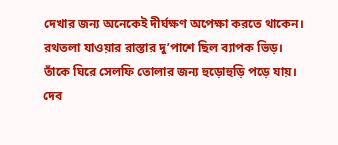দেখার জন্য অনেকেই দীর্ঘক্ষণ অপেক্ষা করতে থাকেন। রথতলা যাওয়ার রাস্তার দু’পাশে ছিল ব্যাপক ভিড়। তাঁকে ঘিরে সেলফি তোলার জন্য হুড়োহুড়ি পড়ে যায়। দেব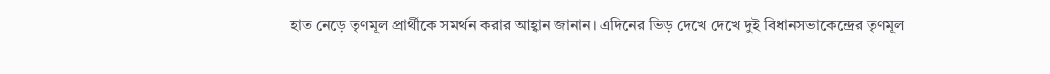হাত নেড়ে তৃণমূল প্রার্থীকে সমর্থন করার আহ্বান জানান। এদিনের ভিড় দেখে দেখে দুই বিধানসভাকেন্দ্রের তৃণমূল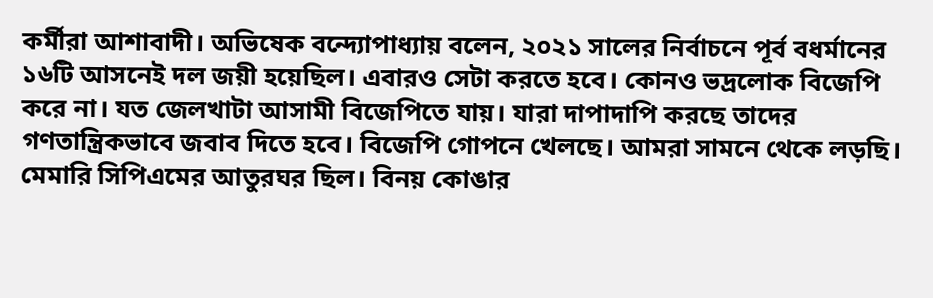কর্মীরা আশাবাদী। অভিষেক বন্দ্যোপাধ্যায় বলেন, ২০২১ সালের নির্বাচনে পূর্ব বধর্মানের ১৬টি আসনেই দল জয়ী হয়েছিল। এবারও সেটা করতে হবে। কোনও ভদ্রলোক বিজেপি করে না। যত জেলখাটা আসামী বিজেপিতে যায়। যারা দাপাদাপি করছে তাদের গণতান্ত্রিকভাবে জবাব দিতে হবে। বিজেপি গোপনে খেলছে। আমরা সামনে থেকে লড়ছি। মেমারি সিপিএমের আতুরঘর ছিল। বিনয় কোঙার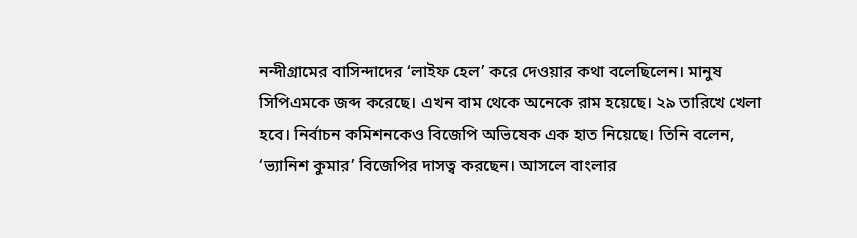নন্দীগ্রামের বাসিন্দাদের ‘লাইফ হেল’ করে দেওয়ার কথা বলেছিলেন। মানুষ সিপিএমকে জব্দ করেছে। এখন বাম থেকে অনেকে রাম হয়েছে। ২৯ তারিখে খেলা হবে। নির্বাচন কমিশনকেও বিজেপি অভিষেক এক হাত নিয়েছে। তিনি বলেন, ‘ভ্যানিশ কুমার’ বিজেপির দাসত্ব করছেন। আসলে বাংলার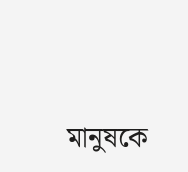মানুষকে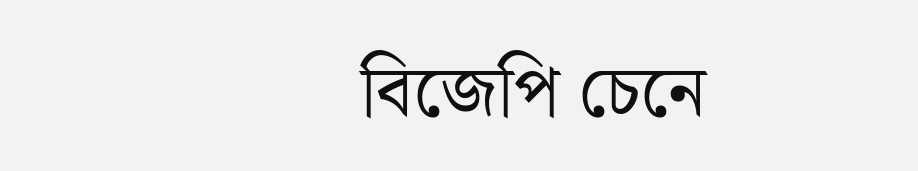বিজেপি চেনে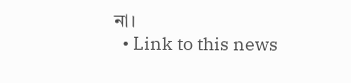না।
  • Link to this news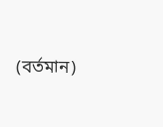(বর্তমান)